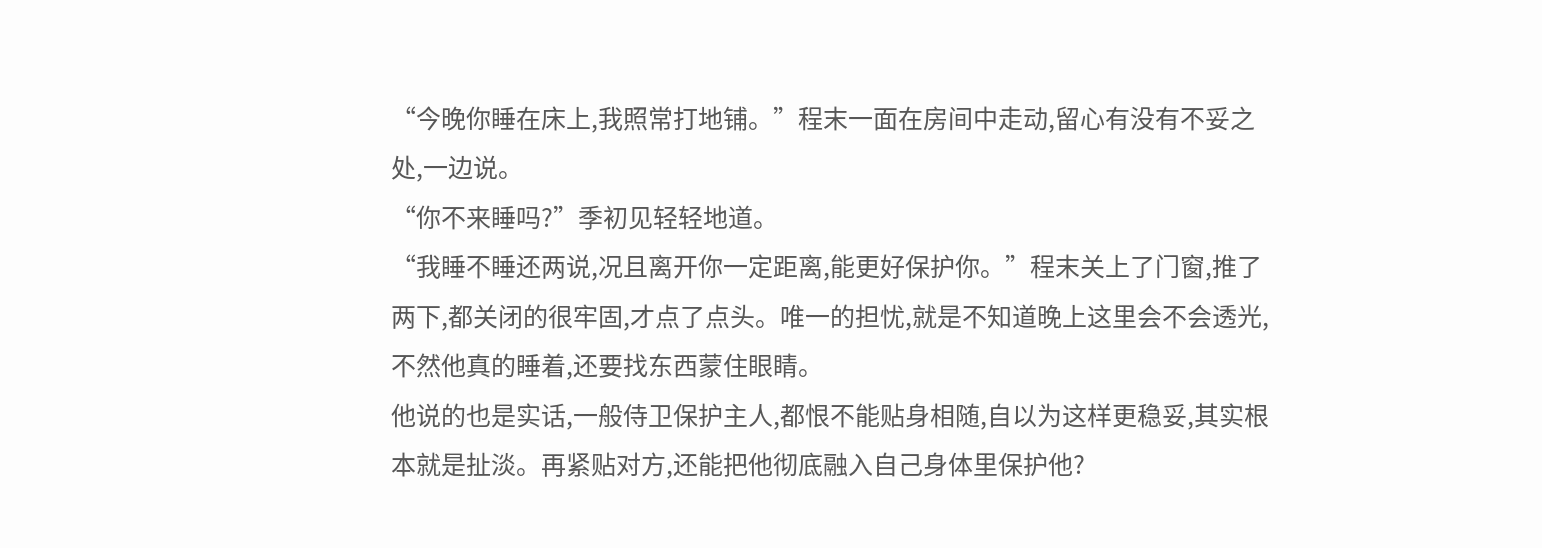“今晚你睡在床上,我照常打地铺。”程末一面在房间中走动,留心有没有不妥之处,一边说。
“你不来睡吗?”季初见轻轻地道。
“我睡不睡还两说,况且离开你一定距离,能更好保护你。”程末关上了门窗,推了两下,都关闭的很牢固,才点了点头。唯一的担忧,就是不知道晚上这里会不会透光,不然他真的睡着,还要找东西蒙住眼睛。
他说的也是实话,一般侍卫保护主人,都恨不能贴身相随,自以为这样更稳妥,其实根本就是扯淡。再紧贴对方,还能把他彻底融入自己身体里保护他?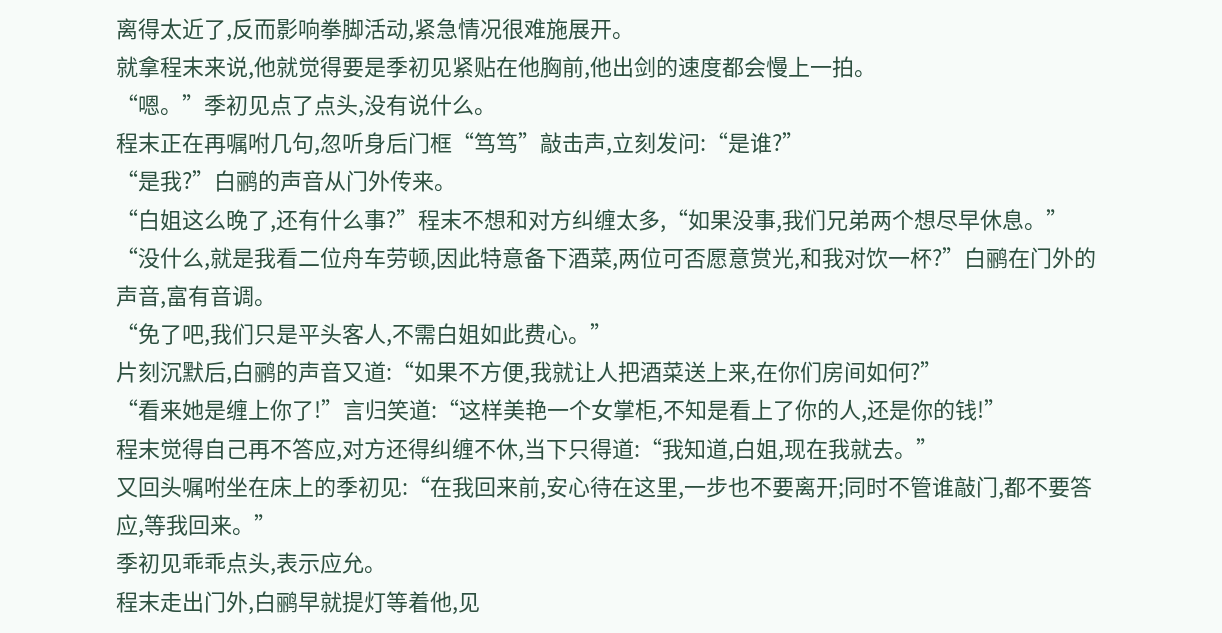离得太近了,反而影响拳脚活动,紧急情况很难施展开。
就拿程末来说,他就觉得要是季初见紧贴在他胸前,他出剑的速度都会慢上一拍。
“嗯。”季初见点了点头,没有说什么。
程末正在再嘱咐几句,忽听身后门框“笃笃”敲击声,立刻发问:“是谁?”
“是我?”白鹂的声音从门外传来。
“白姐这么晚了,还有什么事?”程末不想和对方纠缠太多,“如果没事,我们兄弟两个想尽早休息。”
“没什么,就是我看二位舟车劳顿,因此特意备下酒菜,两位可否愿意赏光,和我对饮一杯?”白鹂在门外的声音,富有音调。
“免了吧,我们只是平头客人,不需白姐如此费心。”
片刻沉默后,白鹂的声音又道:“如果不方便,我就让人把酒菜送上来,在你们房间如何?”
“看来她是缠上你了!”言归笑道:“这样美艳一个女掌柜,不知是看上了你的人,还是你的钱!”
程末觉得自己再不答应,对方还得纠缠不休,当下只得道:“我知道,白姐,现在我就去。”
又回头嘱咐坐在床上的季初见:“在我回来前,安心待在这里,一步也不要离开;同时不管谁敲门,都不要答应,等我回来。”
季初见乖乖点头,表示应允。
程末走出门外,白鹂早就提灯等着他,见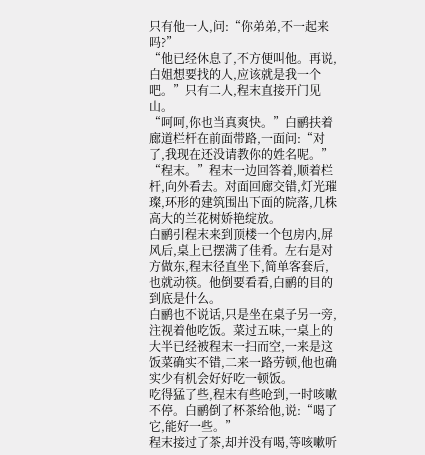只有他一人,问:“你弟弟,不一起来吗?”
“他已经休息了,不方便叫他。再说,白姐想要找的人,应该就是我一个吧。”只有二人,程末直接开门见山。
“呵呵,你也当真爽快。”白鹂扶着廊道栏杆在前面带路,一面问:“对了,我现在还没请教你的姓名呢。”
“程末。”程末一边回答着,顺着栏杆,向外看去。对面回廊交错,灯光璀璨,环形的建筑围出下面的院落,几株高大的兰花树娇艳绽放。
白鹂引程末来到顶楼一个包房内,屏风后,桌上已摆满了佳肴。左右是对方做东,程末径直坐下,简单客套后,也就动筷。他倒要看看,白鹂的目的到底是什么。
白鹂也不说话,只是坐在桌子另一旁,注视着他吃饭。菜过五味,一桌上的大半已经被程末一扫而空,一来是这饭菜确实不错,二来一路劳顿,他也确实少有机会好好吃一顿饭。
吃得猛了些,程末有些呛到,一时咳嗽不停。白鹂倒了杯茶给他,说:“喝了它,能好一些。”
程末接过了茶,却并没有喝,等咳嗽听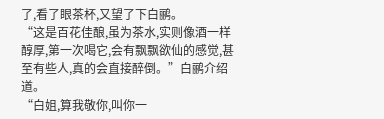了,看了眼茶杯,又望了下白鹂。
“这是百花佳酿,虽为茶水,实则像酒一样醇厚,第一次喝它,会有飘飘欲仙的感觉,甚至有些人,真的会直接醉倒。”白鹂介绍道。
“白姐,算我敬你,叫你一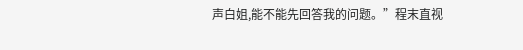声白姐,能不能先回答我的问题。”程末直视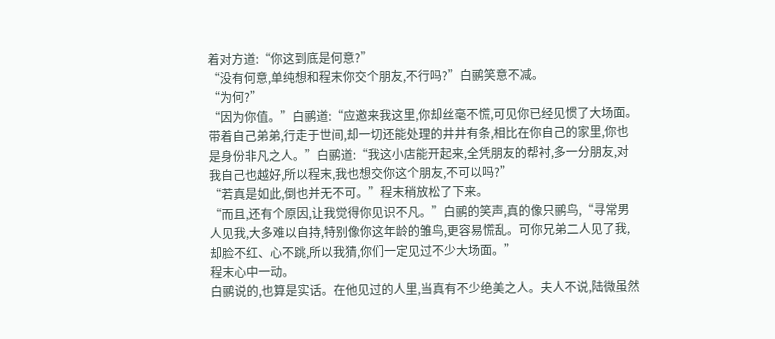着对方道:“你这到底是何意?”
“没有何意,单纯想和程末你交个朋友,不行吗?”白鹂笑意不减。
“为何?”
“因为你值。”白鹂道:“应邀来我这里,你却丝毫不慌,可见你已经见惯了大场面。带着自己弟弟,行走于世间,却一切还能处理的井井有条,相比在你自己的家里,你也是身份非凡之人。”白鹂道:“我这小店能开起来,全凭朋友的帮衬,多一分朋友,对我自己也越好,所以程末,我也想交你这个朋友,不可以吗?”
“若真是如此,倒也并无不可。”程末稍放松了下来。
“而且,还有个原因,让我觉得你见识不凡。”白鹂的笑声,真的像只鹂鸟,“寻常男人见我,大多难以自持,特别像你这年龄的雏鸟,更容易慌乱。可你兄弟二人见了我,却脸不红、心不跳,所以我猜,你们一定见过不少大场面。”
程末心中一动。
白鹂说的,也算是实话。在他见过的人里,当真有不少绝美之人。夫人不说,陆微虽然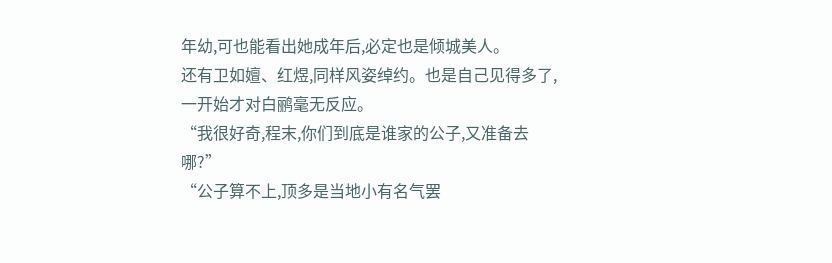年幼,可也能看出她成年后,必定也是倾城美人。
还有卫如嬗、红煜,同样风姿绰约。也是自己见得多了,一开始才对白鹂毫无反应。
“我很好奇,程末,你们到底是谁家的公子,又准备去哪?”
“公子算不上,顶多是当地小有名气罢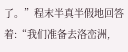了。”程末半真半假地回答着:“我们准备去洛峦洲,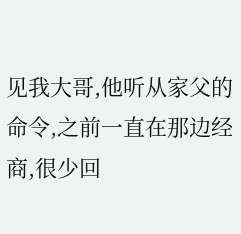见我大哥,他听从家父的命令,之前一直在那边经商,很少回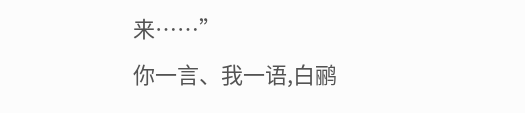来……”
你一言、我一语,白鹂